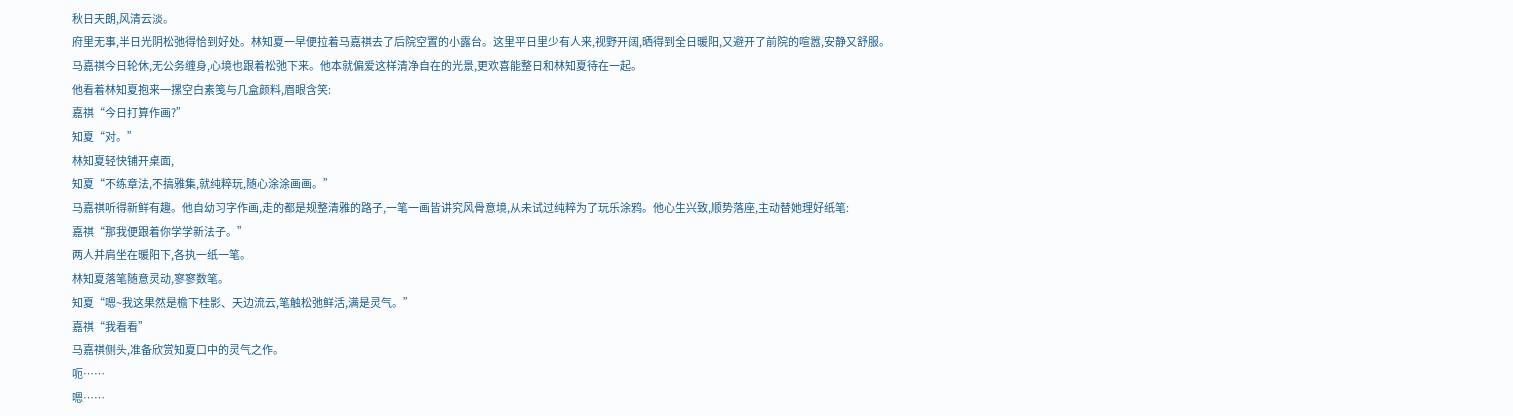秋日天朗,风清云淡。
府里无事,半日光阴松弛得恰到好处。林知夏一早便拉着马嘉祺去了后院空置的小露台。这里平日里少有人来,视野开阔,晒得到全日暖阳,又避开了前院的喧嚣,安静又舒服。
马嘉祺今日轮休,无公务缠身,心境也跟着松弛下来。他本就偏爱这样清净自在的光景,更欢喜能整日和林知夏待在一起。
他看着林知夏抱来一摞空白素笺与几盒颜料,眉眼含笑:
嘉祺“今日打算作画?”
知夏“对。”
林知夏轻快铺开桌面,
知夏“不练章法,不搞雅集,就纯粹玩,随心涂涂画画。”
马嘉祺听得新鲜有趣。他自幼习字作画,走的都是规整清雅的路子,一笔一画皆讲究风骨意境,从未试过纯粹为了玩乐涂鸦。他心生兴致,顺势落座,主动替她理好纸笔:
嘉祺“那我便跟着你学学新法子。”
两人并肩坐在暖阳下,各执一纸一笔。
林知夏落笔随意灵动,寥寥数笔。
知夏“嗯~我这果然是檐下桂影、天边流云,笔触松弛鲜活,满是灵气。”
嘉祺“我看看”
马嘉祺侧头,准备欣赏知夏口中的灵气之作。
呃……
嗯……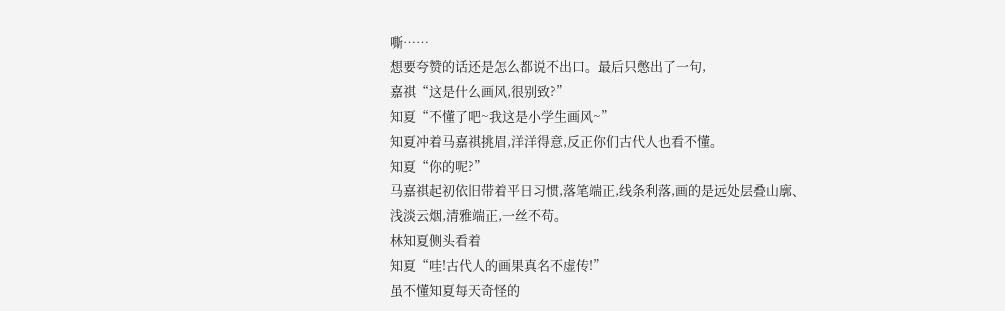嘶……
想要夸赞的话还是怎么都说不出口。最后只憋出了一句,
嘉祺“这是什么画风,很别致?”
知夏“不懂了吧~我这是小学生画风~”
知夏冲着马嘉祺挑眉,洋洋得意,反正你们古代人也看不懂。
知夏“你的呢?”
马嘉祺起初依旧带着平日习惯,落笔端正,线条利落,画的是远处层叠山廓、浅淡云烟,清雅端正,一丝不苟。
林知夏侧头看着
知夏“哇!古代人的画果真名不虚传!”
虽不懂知夏每天奇怪的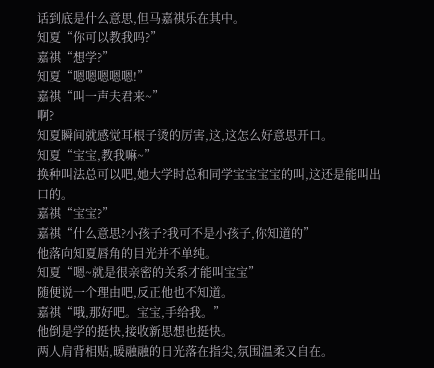话到底是什么意思,但马嘉祺乐在其中。
知夏“你可以教我吗?”
嘉祺“想学?”
知夏“嗯嗯嗯嗯嗯!”
嘉祺“叫一声夫君来~”
啊?
知夏瞬间就感觉耳根子烫的厉害,这,这怎么好意思开口。
知夏“宝宝,教我嘛~”
换种叫法总可以吧,她大学时总和同学宝宝宝宝的叫,这还是能叫出口的。
嘉祺“宝宝?”
嘉祺“什么意思?小孩子?我可不是小孩子,你知道的”
他落向知夏唇角的目光并不单纯。
知夏“嗯~就是很亲密的关系才能叫宝宝”
随便说一个理由吧,反正他也不知道。
嘉祺“哦,那好吧。宝宝,手给我。”
他倒是学的挺快,接收新思想也挺快。
两人肩背相贴,暖融融的日光落在指尖,氛围温柔又自在。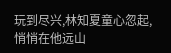玩到尽兴,林知夏童心忽起,悄悄在他远山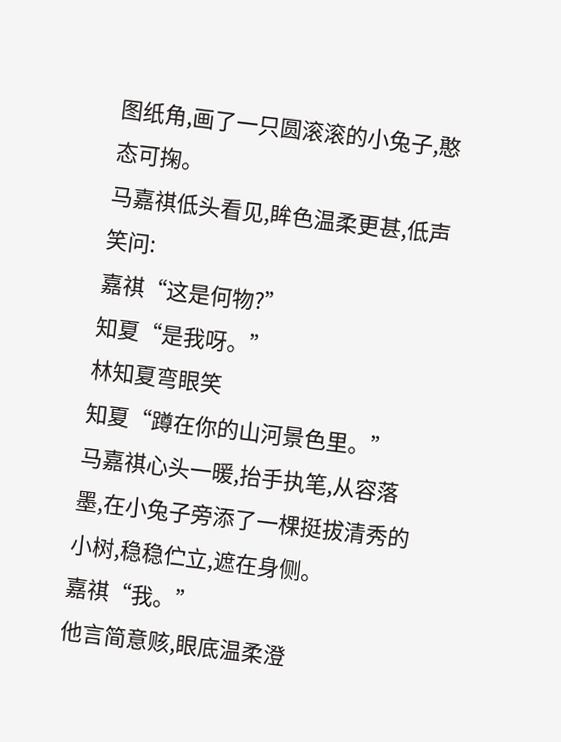图纸角,画了一只圆滚滚的小兔子,憨态可掬。
马嘉祺低头看见,眸色温柔更甚,低声笑问:
嘉祺“这是何物?”
知夏“是我呀。”
林知夏弯眼笑
知夏“蹲在你的山河景色里。”
马嘉祺心头一暖,抬手执笔,从容落墨,在小兔子旁添了一棵挺拔清秀的小树,稳稳伫立,遮在身侧。
嘉祺“我。”
他言简意赅,眼底温柔澄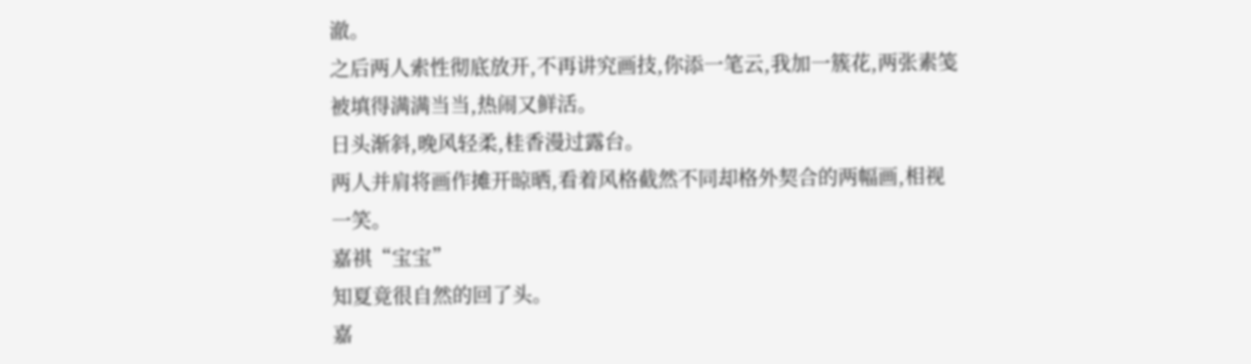澈。
之后两人索性彻底放开,不再讲究画技,你添一笔云,我加一簇花,两张素笺被填得满满当当,热闹又鲜活。
日头渐斜,晚风轻柔,桂香漫过露台。
两人并肩将画作摊开晾晒,看着风格截然不同却格外契合的两幅画,相视一笑。
嘉祺“宝宝”
知夏竟很自然的回了头。
嘉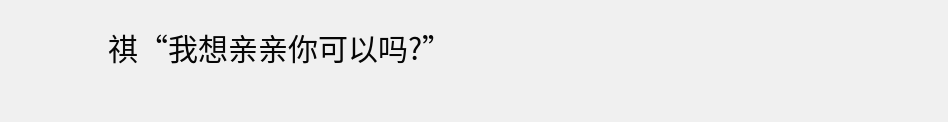祺“我想亲亲你可以吗?”